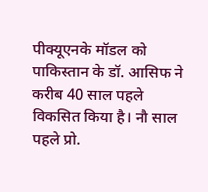पीक्यूएनके मॉडल को पाकिस्तान के डॉ. आसिफ ने करीब 40 साल पहले विकसित किया है। नौ साल पहले प्रो.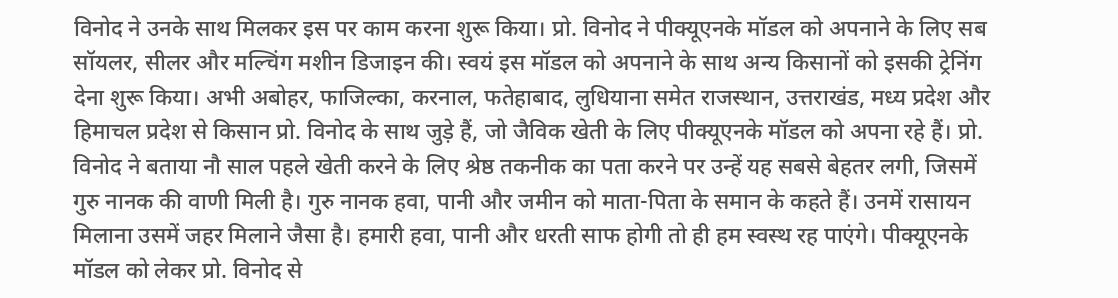विनोद ने उनके साथ मिलकर इस पर काम करना शुरू किया। प्रो. विनोद ने पीक्यूएनके मॉडल को अपनाने के लिए सब सॉयलर, सीलर और मल्चिंग मशीन डिजाइन की। स्वयं इस मॉडल को अपनाने के साथ अन्य किसानों को इसकी ट्रेनिंग देना शुरू किया। अभी अबोहर, फाजिल्का, करनाल, फतेहाबाद, लुधियाना समेत राजस्थान, उत्तराखंड, मध्य प्रदेश और हिमाचल प्रदेश से किसान प्रो. विनोद के साथ जुड़े हैं, जो जैविक खेती के लिए पीक्यूएनके मॉडल को अपना रहे हैं। प्रो. विनोद ने बताया नौ साल पहले खेती करने के लिए श्रेष्ठ तकनीक का पता करने पर उन्हें यह सबसे बेहतर लगी, जिसमें गुरु नानक की वाणी मिली है। गुरु नानक हवा, पानी और जमीन को माता-पिता के समान के कहते हैं। उनमें रासायन मिलाना उसमें जहर मिलाने जैसा है। हमारी हवा, पानी और धरती साफ होगी तो ही हम स्वस्थ रह पाएंगे। पीक्यूएनके मॉडल को लेकर प्रो. विनोद से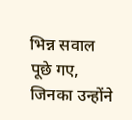भिन्न सवाल पूछे गए, जिनका उन्होंने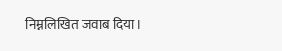निम्नलिखित जवाब दिया।